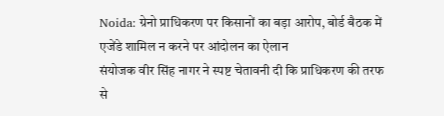Noida: ग्रेनो प्राधिकरण पर किसानों का बड़ा आरोप, बोर्ड बैठक में एजेंडे शामिल न करने पर आंदोलन का ऐलान
संयोजक वीर सिंह नागर ने स्पष्ट चेतावनी दी कि प्राधिकरण की तरफ से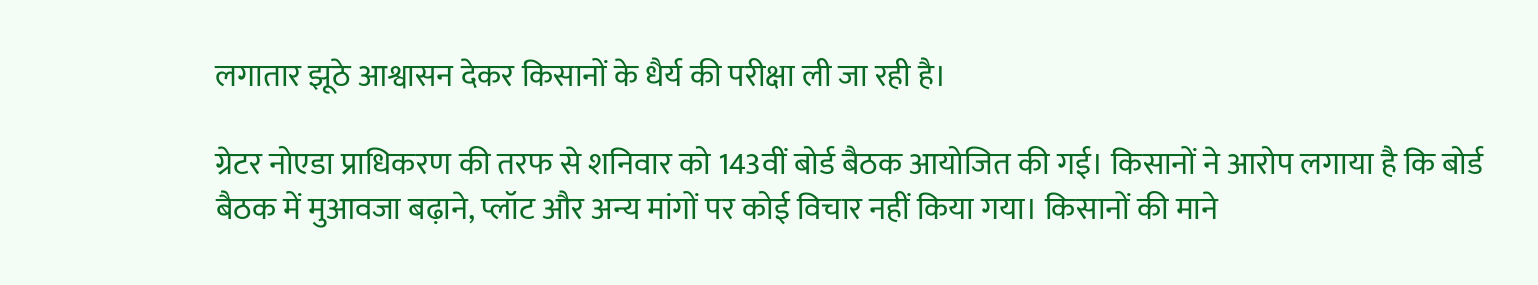लगातार झूठे आश्वासन देकर किसानों के धैर्य की परीक्षा ली जा रही है।

ग्रेटर नोएडा प्राधिकरण की तरफ से शनिवार को 143वीं बोर्ड बैठक आयोजित की गई। किसानों ने आरोप लगाया है कि बोर्ड बैठक में मुआवजा बढ़ाने, प्लॉट और अन्य मांगों पर कोई विचार नहीं किया गया। किसानों की माने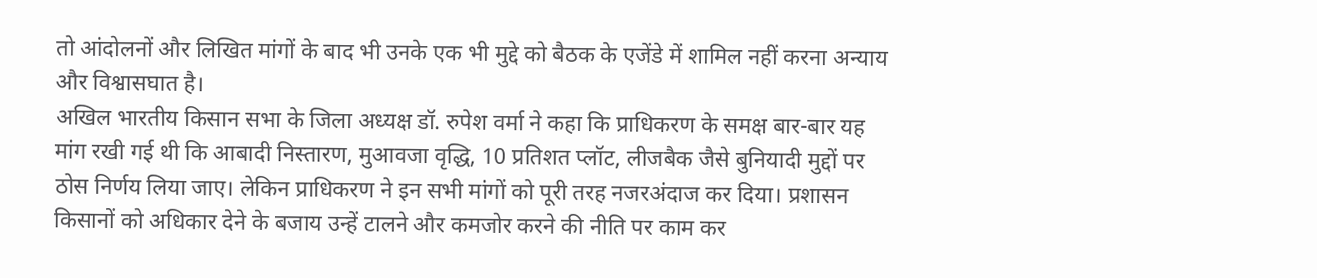तो आंदोलनों और लिखित मांगों के बाद भी उनके एक भी मुद्दे को बैठक के एजेंडे में शामिल नहीं करना अन्याय और विश्वासघात है।
अखिल भारतीय किसान सभा के जिला अध्यक्ष डॉ. रुपेश वर्मा ने कहा कि प्राधिकरण के समक्ष बार-बार यह मांग रखी गई थी कि आबादी निस्तारण, मुआवजा वृद्धि, 10 प्रतिशत प्लॉट, लीजबैक जैसे बुनियादी मुद्दों पर ठोस निर्णय लिया जाए। लेकिन प्राधिकरण ने इन सभी मांगों को पूरी तरह नजरअंदाज कर दिया। प्रशासन किसानों को अधिकार देने के बजाय उन्हें टालने और कमजोर करने की नीति पर काम कर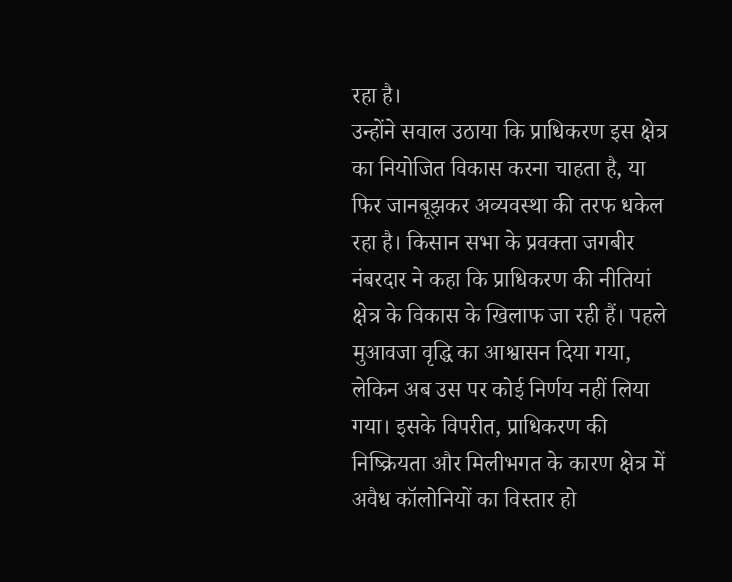रहा है।
उन्होंने सवाल उठाया कि प्राधिकरण इस क्षेत्र का नियोजित विकास करना चाहता है, या फिर जानबूझकर अव्यवस्था की तरफ धकेल रहा है। किसान सभा के प्रवक्ता जगबीर नंबरदार ने कहा कि प्राधिकरण की नीतियां क्षेत्र के विकास के खिलाफ जा रही हैं। पहले मुआवजा वृद्धि का आश्वासन दिया गया, लेकिन अब उस पर कोई निर्णय नहीं लिया गया। इसके विपरीत, प्राधिकरण की निष्क्रियता और मिलीभगत के कारण क्षेत्र में अवैध कॉलोनियों का विस्तार हो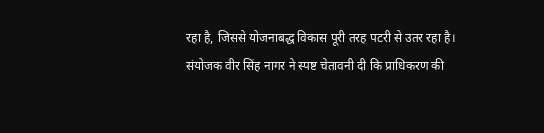रहा है, जिससे योजनाबद्ध विकास पूरी तरह पटरी से उतर रहा है।
संयोजक वीर सिंह नागर ने स्पष्ट चेतावनी दी कि प्राधिकरण की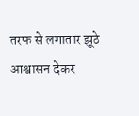तरफ से लगातार झूठे आश्वासन देकर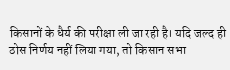किसानों के धैर्य की परीक्षा ली जा रही है। यदि जल्द ही ठोस निर्णय नहीं लिया गया, तो किसान सभा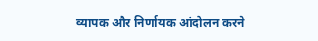व्यापक और निर्णायक आंदोलन करने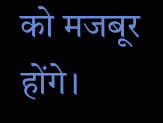को मजबूर होंगे।